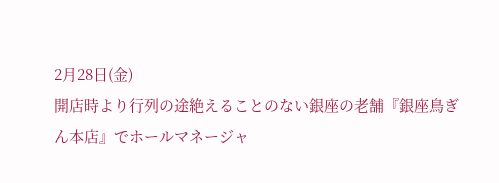2月28日(金)
開店時より行列の途絶えることのない銀座の老舗『銀座鳥ぎん本店』でホールマネージャ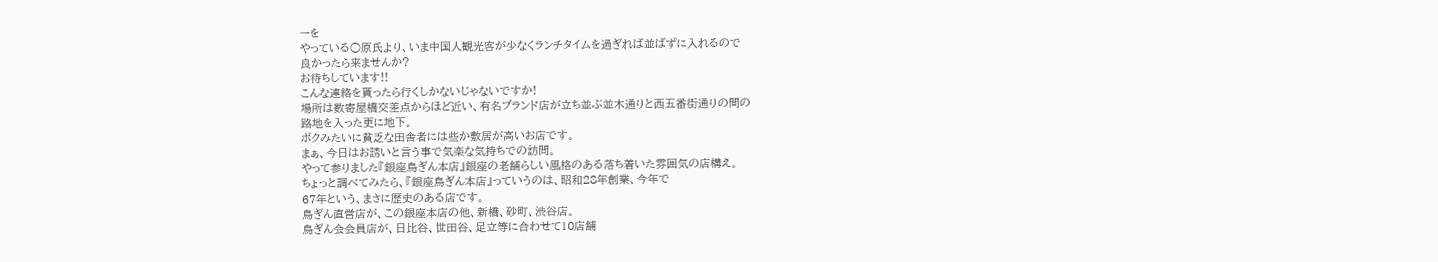ーを
やっている○原氏より、いま中国人観光客が少なくランチタイムを過ぎれば並ばずに入れるので
良かったら来ませんか?
お待ちしています!!
こんな連絡を貰ったら行くしかないじゃないですか!
場所は数寄屋橋交差点からほど近い、有名ブランド店が立ち並ぶ並木通りと西五番街通りの間の
路地を入った更に地下。
ボクみたいに貧乏な田舎者には些か敷居が高いお店です。
まぁ、今日はお誘いと言う事で気楽な気持ちでの訪問。
やって参りました『銀座鳥ぎん本店』銀座の老舗らしい風格のある落ち着いた雰囲気の店構え。
ちょっと調べてみたら、『銀座鳥ぎん本店』っていうのは、昭和28年創業、今年で
67年という、まさに歴史のある店です。
鳥ぎん直営店が、この銀座本店の他、新橋、砂町、渋谷店。
鳥ぎん会会員店が、日比谷、世田谷、足立等に合わせて10店舗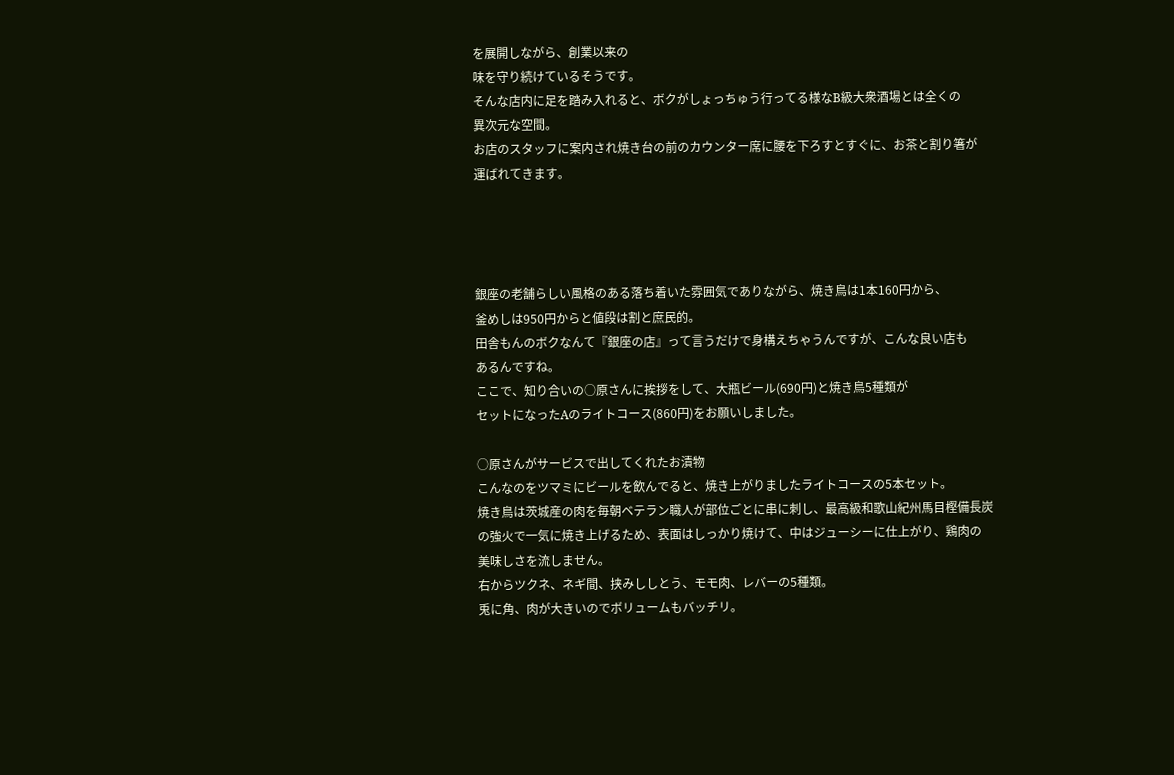を展開しながら、創業以来の
味を守り続けているそうです。
そんな店内に足を踏み入れると、ボクがしょっちゅう行ってる様なB級大衆酒場とは全くの
異次元な空間。
お店のスタッフに案内され焼き台の前のカウンター席に腰を下ろすとすぐに、お茶と割り箸が
運ばれてきます。




銀座の老舗らしい風格のある落ち着いた雰囲気でありながら、焼き鳥は1本160円から、
釜めしは950円からと値段は割と庶民的。
田舎もんのボクなんて『銀座の店』って言うだけで身構えちゃうんですが、こんな良い店も
あるんですね。
ここで、知り合いの○原さんに挨拶をして、大瓶ビール(690円)と焼き鳥5種類が
セットになったAのライトコース(860円)をお願いしました。

○原さんがサービスで出してくれたお漬物
こんなのをツマミにビールを飲んでると、焼き上がりましたライトコースの5本セット。
焼き鳥は茨城産の肉を毎朝ベテラン職人が部位ごとに串に刺し、最高級和歌山紀州馬目樫備長炭
の強火で一気に焼き上げるため、表面はしっかり焼けて、中はジューシーに仕上がり、鶏肉の
美味しさを流しません。
右からツクネ、ネギ間、挟みししとう、モモ肉、レバーの5種類。
兎に角、肉が大きいのでボリュームもバッチリ。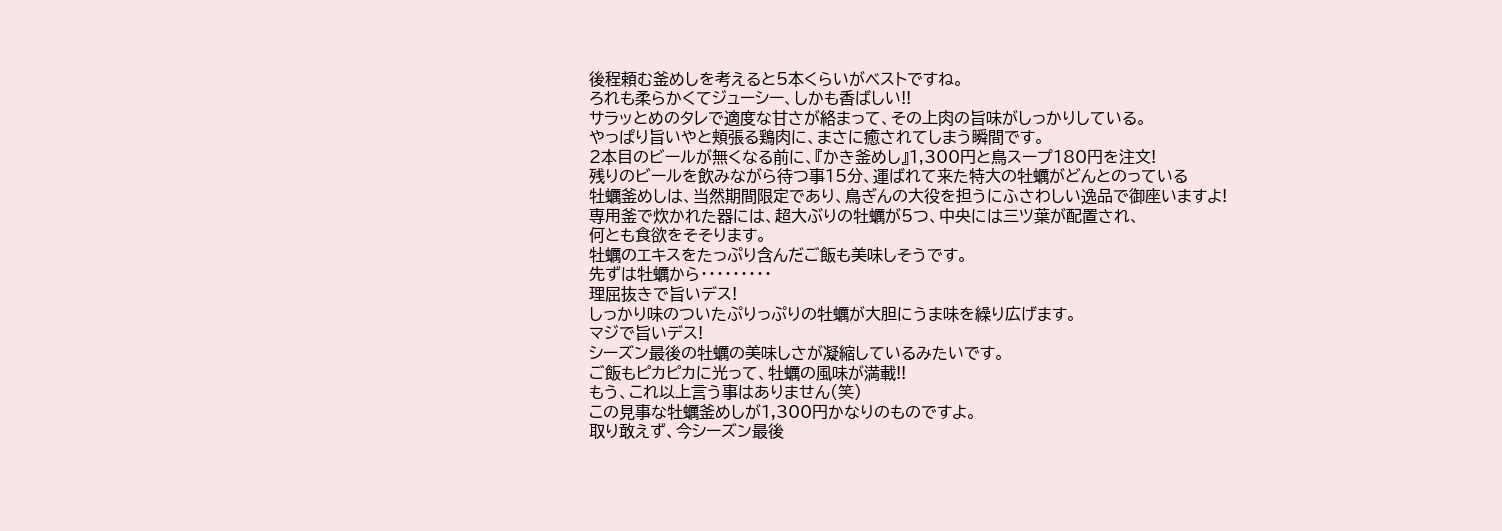後程頼む釜めしを考えると5本くらいがベストですね。
ろれも柔らかくてジューシー、しかも香ばしい!!
サラッとめのタレで適度な甘さが絡まって、その上肉の旨味がしっかりしている。
やっぱり旨いやと頬張る鶏肉に、まさに癒されてしまう瞬間です。
2本目のビールが無くなる前に、『かき釜めし』1,300円と鳥スープ180円を注文!
残りのビールを飲みながら待つ事15分、運ばれて来た特大の牡蠣がどんとのっている
牡蠣釜めしは、当然期間限定であり、鳥ぎんの大役を担うにふさわしい逸品で御座いますよ!
専用釜で炊かれた器には、超大ぶりの牡蠣が5つ、中央には三ツ葉が配置され、
何とも食欲をそそります。
牡蠣のエキスをたっぷり含んだご飯も美味しそうです。
先ずは牡蠣から・・・・・・・・・
理屈抜きで旨いデス!
しっかり味のついたぷりっぷりの牡蠣が大胆にうま味を繰り広げます。
マジで旨いデス!
シーズン最後の牡蠣の美味しさが凝縮しているみたいです。
ご飯もピカピカに光って、牡蠣の風味が満載!!
もう、これ以上言う事はありません(笑)
この見事な牡蠣釜めしが1,300円かなりのものですよ。
取り敢えず、今シーズン最後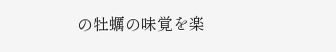の牡蠣の味覚を楽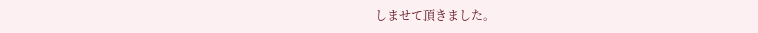しませて頂きました。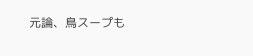元論、鳥スープも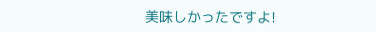美味しかったですよ!